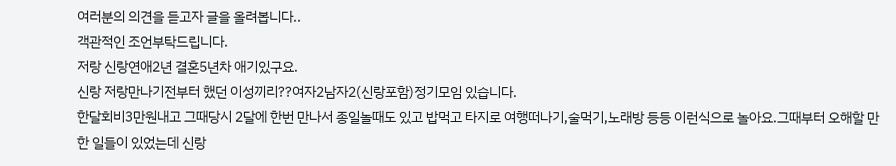여러분의 의견을 듣고자 글을 올려봅니다..
객관적인 조언부탁드립니다.
저랑 신랑연애2년 결혼5년차 애기있구요.
신랑 저랑만나기전부터 했던 이성끼리??여자2남자2(신랑포함)정기모임 있습니다.
한달회비3만원내고 그때당시 2달에 한번 만나서 종일놀때도 있고 밥먹고 타지로 여행떠나기,술먹기,노래방 등등 이런식으로 놀아요.그때부터 오해할 만한 일들이 있었는데 신랑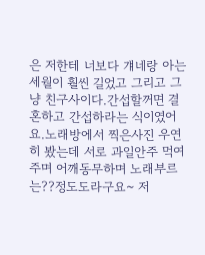은 저한테 너보다 걔네랑 아는세월이 훨씬 길었고 그리고 그냥 친구사이다.간섭할꺼면 결혼하고 간섭하라는 식이였어요.노래방에서 찍은사진 우연히 봤는데 서로 과일안주 먹여주며 어깨동무하며 노래부르는??정도도라구요~ 저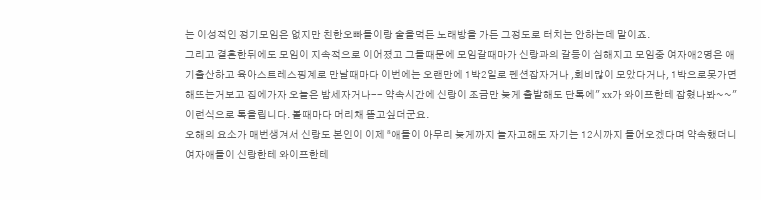는 이성적인 정기모임은 없지만 친한오빠들이랑 술을먹든 노래방을 가든 그정도로 터치는 안하는데 말이죠.
그리고 결혼한뒤에도 모임이 지속적으로 이어졌고 그들때문에 모임갈때마가 신랑과의 갈등이 심해지고 모임중 여자애2명은 애기출산하고 육아스트레스핑계로 만날때마다 이번에는 오랜만에 1박2일로 펜션잡자거나 ,회비많이 모았다거나, 1박으로못가면 해뜨는거보고 집에가자 오늘은 밤세자거나-- 약속시간에 신랑이 조금만 늦게 출발해도 단톡에" xx가 와이프한테 잡혔나봐~~"이런식으로 톡올립니다. 볼때마다 머리채 뜯고싶더군요.
오해의 요소가 매번생겨서 신랑도 본인이 이제 ⁸애들이 아무리 늦게까지 놀자고해도 자기는 12시까지 들어오겠다며 약속했더니 여자애들이 신랑한테 와이프한테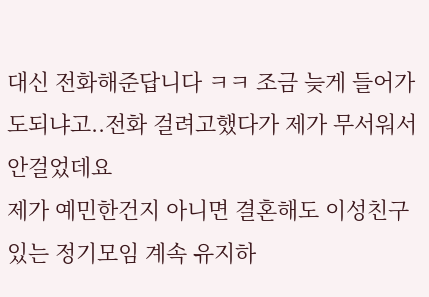대신 전화해준답니다 ㅋㅋ 조금 늦게 들어가도되냐고..전화 걸려고했다가 제가 무서워서 안걸었데요
제가 예민한건지 아니면 결혼해도 이성친구있는 정기모임 계속 유지하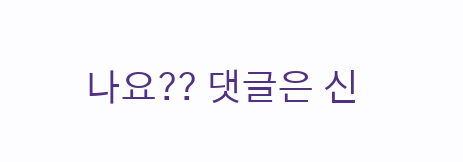나요?? 댓글은 신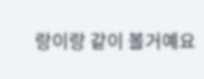랑이랑 같이 볼거예요